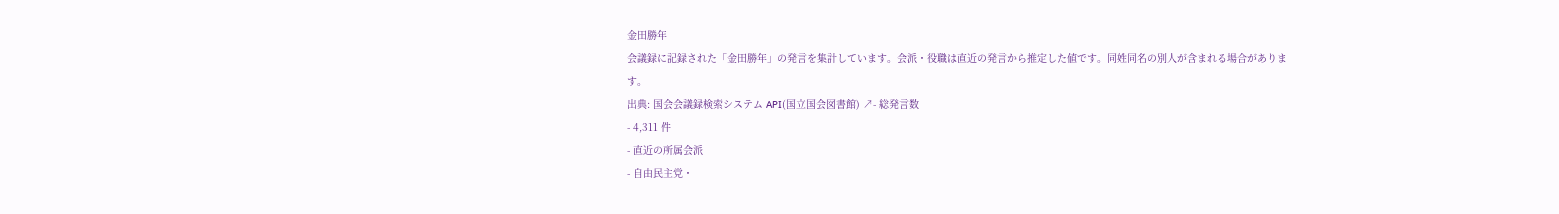金田勝年
会議録に記録された「金田勝年」の発言を集計しています。会派・役職は直近の発言から推定した値です。同姓同名の別人が含まれる場合があります。
出典: 国会会議録検索システム API(国立国会図書館) ↗- 総発言数
- 4,311 件
- 直近の所属会派
- 自由民主党・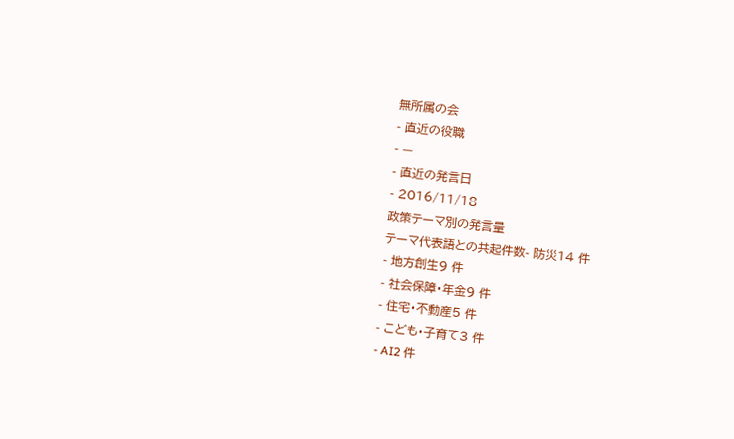無所属の会
- 直近の役職
- —
- 直近の発言日
- 2016/11/18
政策テーマ別の発言量
テーマ代表語との共起件数- 防災14 件
- 地方創生9 件
- 社会保障・年金9 件
- 住宅・不動産5 件
- こども・子育て3 件
- AI2 件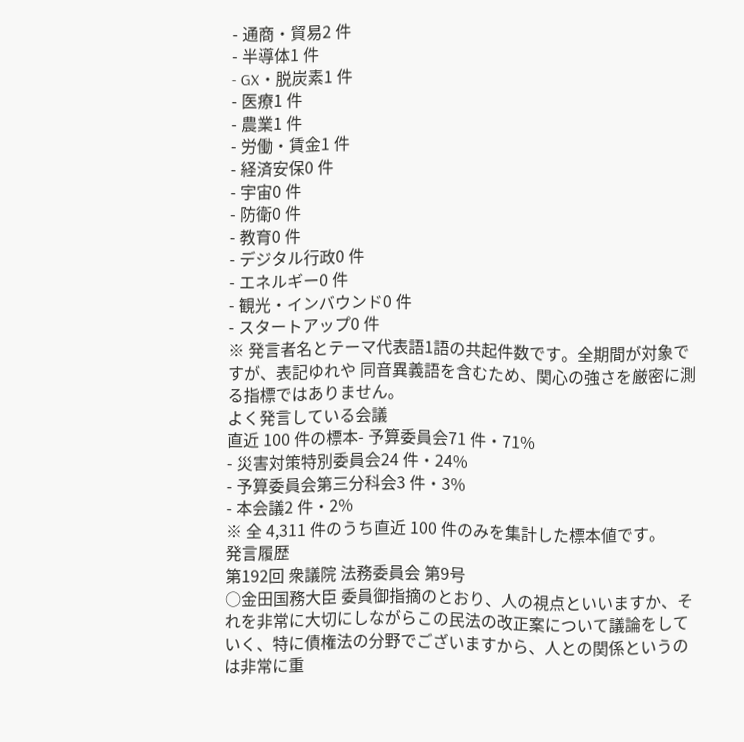- 通商・貿易2 件
- 半導体1 件
- GX・脱炭素1 件
- 医療1 件
- 農業1 件
- 労働・賃金1 件
- 経済安保0 件
- 宇宙0 件
- 防衛0 件
- 教育0 件
- デジタル行政0 件
- エネルギー0 件
- 観光・インバウンド0 件
- スタートアップ0 件
※ 発言者名とテーマ代表語1語の共起件数です。全期間が対象ですが、表記ゆれや 同音異義語を含むため、関心の強さを厳密に測る指標ではありません。
よく発言している会議
直近 100 件の標本- 予算委員会71 件・71%
- 災害対策特別委員会24 件・24%
- 予算委員会第三分科会3 件・3%
- 本会議2 件・2%
※ 全 4,311 件のうち直近 100 件のみを集計した標本値です。
発言履歴
第192回 衆議院 法務委員会 第9号
○金田国務大臣 委員御指摘のとおり、人の視点といいますか、それを非常に大切にしながらこの民法の改正案について議論をしていく、特に債権法の分野でございますから、人との関係というのは非常に重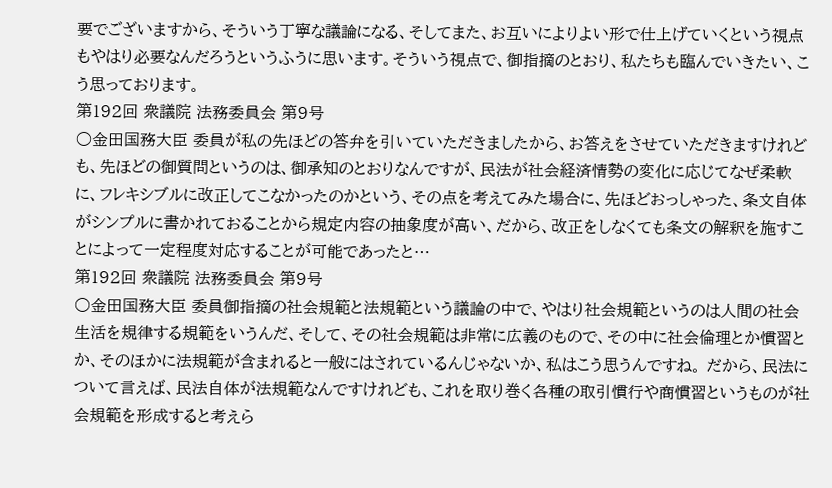要でございますから、そういう丁寧な議論になる、そしてまた、お互いによりよい形で仕上げていくという視点もやはり必要なんだろうというふうに思います。そういう視点で、御指摘のとおり、私たちも臨んでいきたい、こう思っております。
第192回 衆議院 法務委員会 第9号
○金田国務大臣 委員が私の先ほどの答弁を引いていただきましたから、お答えをさせていただきますけれども、先ほどの御質問というのは、御承知のとおりなんですが、民法が社会経済情勢の変化に応じてなぜ柔軟に、フレキシブルに改正してこなかったのかという、その点を考えてみた場合に、先ほどおっしゃった、条文自体がシンプルに書かれておることから規定内容の抽象度が高い、だから、改正をしなくても条文の解釈を施すことによって一定程度対応することが可能であったと…
第192回 衆議院 法務委員会 第9号
○金田国務大臣 委員御指摘の社会規範と法規範という議論の中で、やはり社会規範というのは人間の社会生活を規律する規範をいうんだ、そして、その社会規範は非常に広義のもので、その中に社会倫理とか慣習とか、そのほかに法規範が含まれると一般にはされているんじゃないか、私はこう思うんですね。 だから、民法について言えば、民法自体が法規範なんですけれども、これを取り巻く各種の取引慣行や商慣習というものが社会規範を形成すると考えら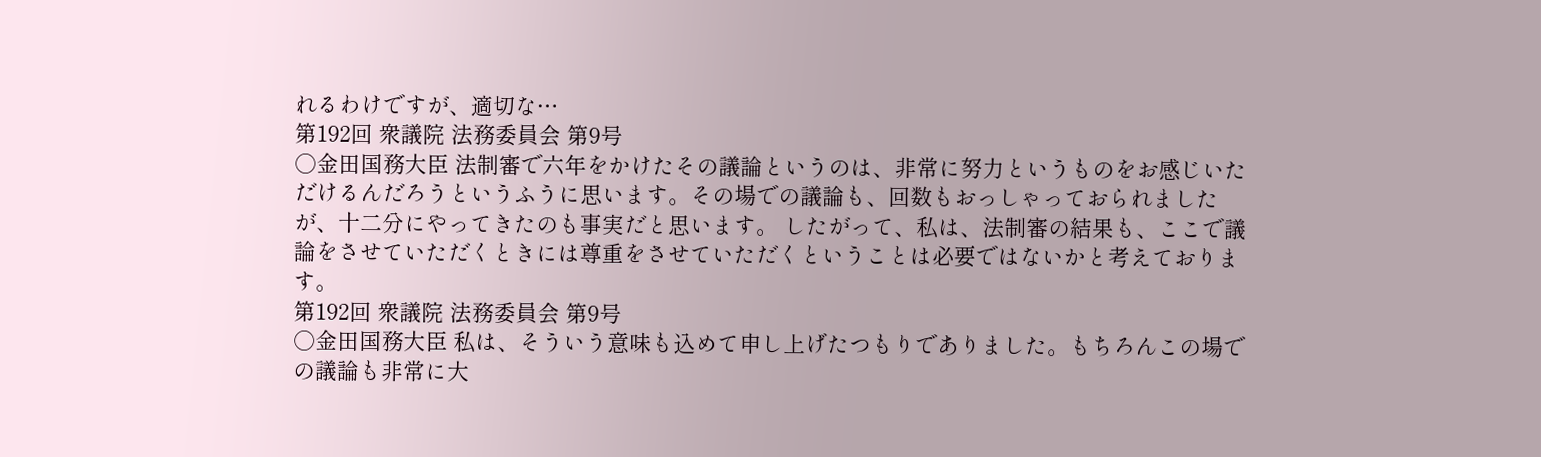れるわけですが、適切な…
第192回 衆議院 法務委員会 第9号
○金田国務大臣 法制審で六年をかけたその議論というのは、非常に努力というものをお感じいただけるんだろうというふうに思います。その場での議論も、回数もおっしゃっておられましたが、十二分にやってきたのも事実だと思います。 したがって、私は、法制審の結果も、ここで議論をさせていただくときには尊重をさせていただくということは必要ではないかと考えております。
第192回 衆議院 法務委員会 第9号
○金田国務大臣 私は、そういう意味も込めて申し上げたつもりでありました。もちろんこの場での議論も非常に大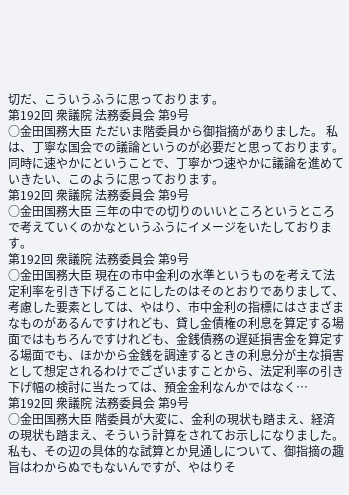切だ、こういうふうに思っております。
第192回 衆議院 法務委員会 第9号
○金田国務大臣 ただいま階委員から御指摘がありました。 私は、丁寧な国会での議論というのが必要だと思っております。同時に速やかにということで、丁寧かつ速やかに議論を進めていきたい、このように思っております。
第192回 衆議院 法務委員会 第9号
○金田国務大臣 三年の中での切りのいいところというところで考えていくのかなというふうにイメージをいたしております。
第192回 衆議院 法務委員会 第9号
○金田国務大臣 現在の市中金利の水準というものを考えて法定利率を引き下げることにしたのはそのとおりでありまして、考慮した要素としては、やはり、市中金利の指標にはさまざまなものがあるんですけれども、貸し金債権の利息を算定する場面ではもちろんですけれども、金銭債務の遅延損害金を算定する場面でも、ほかから金銭を調達するときの利息分が主な損害として想定されるわけでございますことから、法定利率の引き下げ幅の検討に当たっては、預金金利なんかではなく…
第192回 衆議院 法務委員会 第9号
○金田国務大臣 階委員が大変に、金利の現状も踏まえ、経済の現状も踏まえ、そういう計算をされてお示しになりました。 私も、その辺の具体的な試算とか見通しについて、御指摘の趣旨はわからぬでもないんですが、やはりそ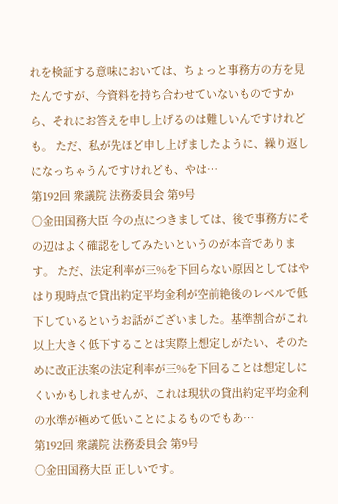れを検証する意味においては、ちょっと事務方の方を見たんですが、今資料を持ち合わせていないものですから、それにお答えを申し上げるのは難しいんですけれども。 ただ、私が先ほど申し上げましたように、繰り返しになっちゃうんですけれども、やは…
第192回 衆議院 法務委員会 第9号
○金田国務大臣 今の点につきましては、後で事務方にその辺はよく確認をしてみたいというのが本音であります。 ただ、法定利率が三%を下回らない原因としてはやはり現時点で貸出約定平均金利が空前絶後のレベルで低下しているというお話がございました。基準割合がこれ以上大きく低下することは実際上想定しがたい、そのために改正法案の法定利率が三%を下回ることは想定しにくいかもしれませんが、これは現状の貸出約定平均金利の水準が極めて低いことによるものでもあ…
第192回 衆議院 法務委員会 第9号
○金田国務大臣 正しいです。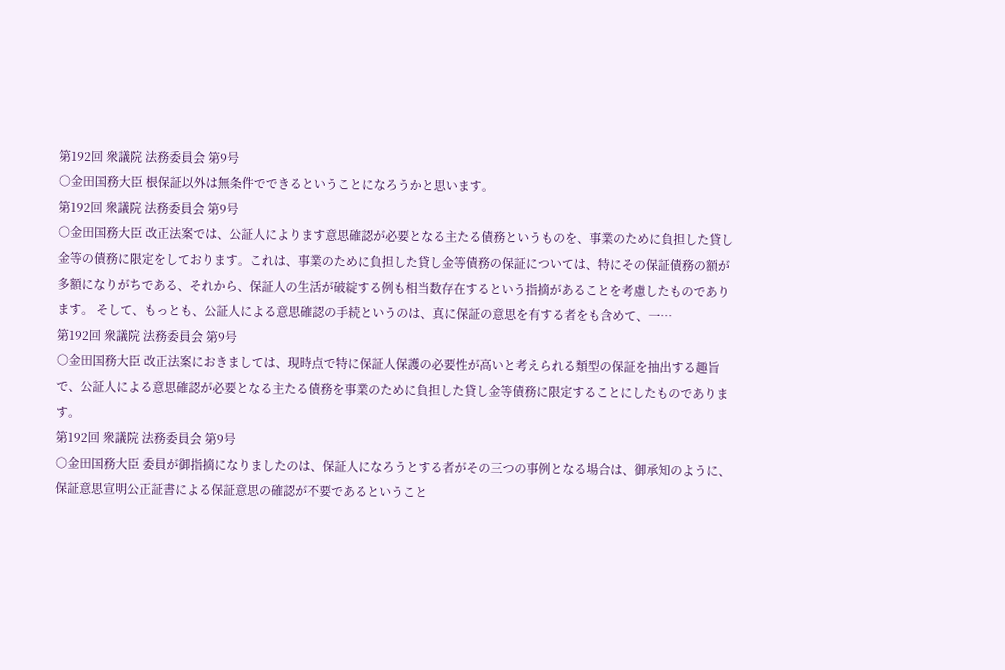第192回 衆議院 法務委員会 第9号
○金田国務大臣 根保証以外は無条件でできるということになろうかと思います。
第192回 衆議院 法務委員会 第9号
○金田国務大臣 改正法案では、公証人によります意思確認が必要となる主たる債務というものを、事業のために負担した貸し金等の債務に限定をしております。これは、事業のために負担した貸し金等債務の保証については、特にその保証債務の額が多額になりがちである、それから、保証人の生活が破綻する例も相当数存在するという指摘があることを考慮したものであります。 そして、もっとも、公証人による意思確認の手続というのは、真に保証の意思を有する者をも含めて、一…
第192回 衆議院 法務委員会 第9号
○金田国務大臣 改正法案におきましては、現時点で特に保証人保護の必要性が高いと考えられる類型の保証を抽出する趣旨で、公証人による意思確認が必要となる主たる債務を事業のために負担した貸し金等債務に限定することにしたものであります。
第192回 衆議院 法務委員会 第9号
○金田国務大臣 委員が御指摘になりましたのは、保証人になろうとする者がその三つの事例となる場合は、御承知のように、保証意思宣明公正証書による保証意思の確認が不要であるということ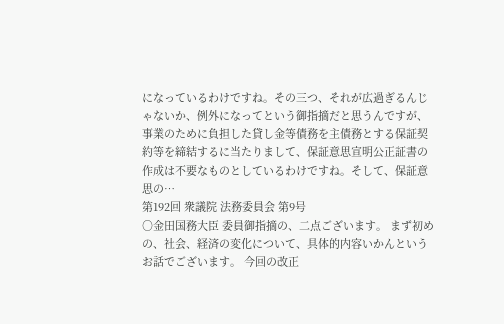になっているわけですね。その三つ、それが広過ぎるんじゃないか、例外になってという御指摘だと思うんですが、事業のために負担した貸し金等債務を主債務とする保証契約等を締結するに当たりまして、保証意思宣明公正証書の作成は不要なものとしているわけですね。そして、保証意思の…
第192回 衆議院 法務委員会 第9号
○金田国務大臣 委員御指摘の、二点ございます。 まず初めの、社会、経済の変化について、具体的内容いかんというお話でございます。 今回の改正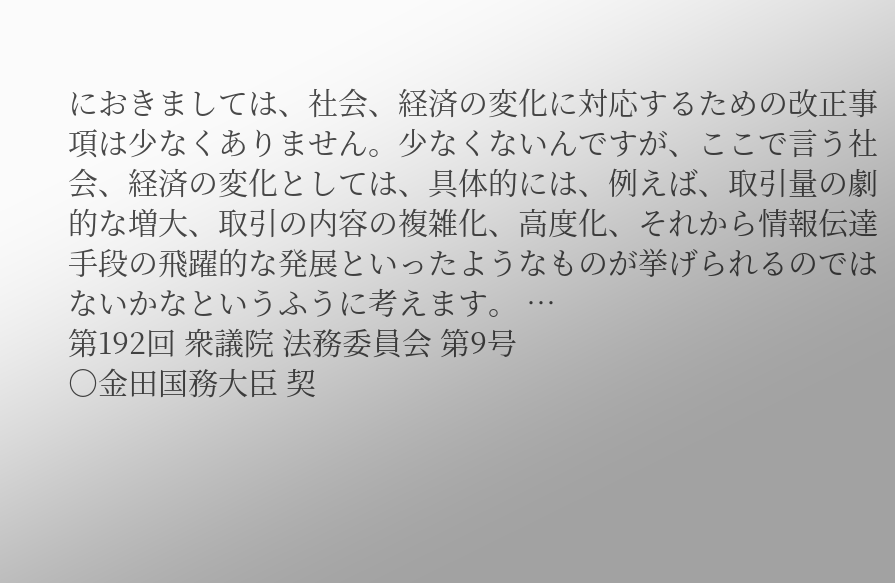におきましては、社会、経済の変化に対応するための改正事項は少なくありません。少なくないんですが、ここで言う社会、経済の変化としては、具体的には、例えば、取引量の劇的な増大、取引の内容の複雑化、高度化、それから情報伝達手段の飛躍的な発展といったようなものが挙げられるのではないかなというふうに考えます。 …
第192回 衆議院 法務委員会 第9号
○金田国務大臣 契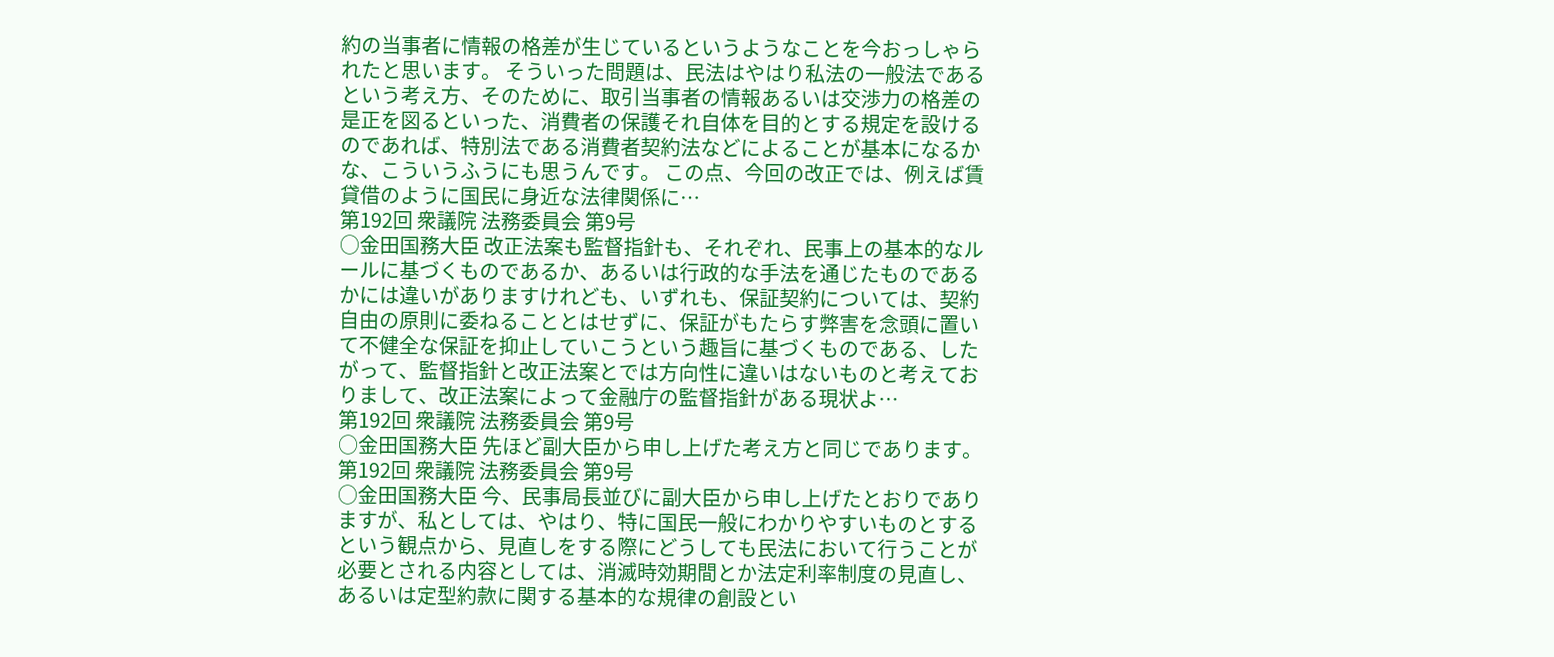約の当事者に情報の格差が生じているというようなことを今おっしゃられたと思います。 そういった問題は、民法はやはり私法の一般法であるという考え方、そのために、取引当事者の情報あるいは交渉力の格差の是正を図るといった、消費者の保護それ自体を目的とする規定を設けるのであれば、特別法である消費者契約法などによることが基本になるかな、こういうふうにも思うんです。 この点、今回の改正では、例えば賃貸借のように国民に身近な法律関係に…
第192回 衆議院 法務委員会 第9号
○金田国務大臣 改正法案も監督指針も、それぞれ、民事上の基本的なルールに基づくものであるか、あるいは行政的な手法を通じたものであるかには違いがありますけれども、いずれも、保証契約については、契約自由の原則に委ねることとはせずに、保証がもたらす弊害を念頭に置いて不健全な保証を抑止していこうという趣旨に基づくものである、したがって、監督指針と改正法案とでは方向性に違いはないものと考えておりまして、改正法案によって金融庁の監督指針がある現状よ…
第192回 衆議院 法務委員会 第9号
○金田国務大臣 先ほど副大臣から申し上げた考え方と同じであります。
第192回 衆議院 法務委員会 第9号
○金田国務大臣 今、民事局長並びに副大臣から申し上げたとおりでありますが、私としては、やはり、特に国民一般にわかりやすいものとするという観点から、見直しをする際にどうしても民法において行うことが必要とされる内容としては、消滅時効期間とか法定利率制度の見直し、あるいは定型約款に関する基本的な規律の創設とい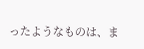ったようなものは、ま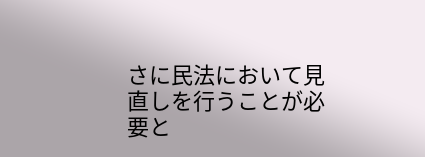さに民法において見直しを行うことが必要と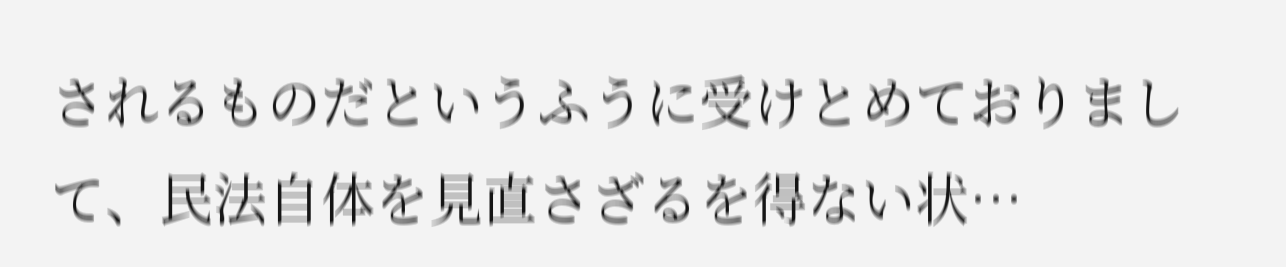されるものだというふうに受けとめておりまして、民法自体を見直さざるを得ない状…